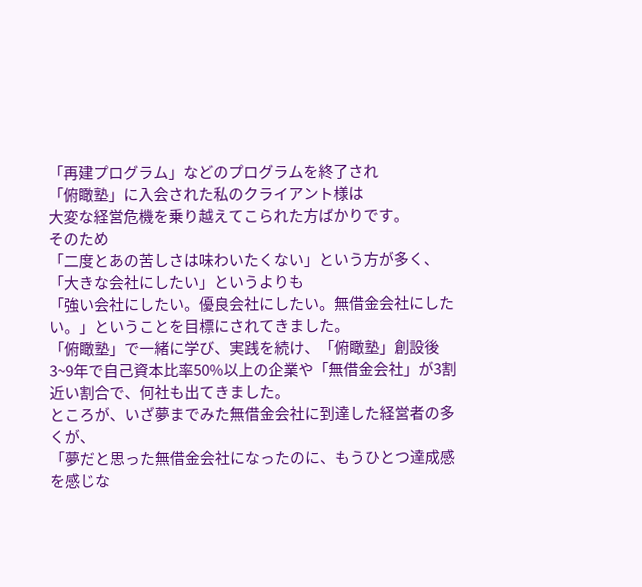「再建プログラム」などのプログラムを終了され
「俯瞰塾」に入会された私のクライアント様は
大変な経営危機を乗り越えてこられた方ばかりです。
そのため
「二度とあの苦しさは味わいたくない」という方が多く、
「大きな会社にしたい」というよりも
「強い会社にしたい。優良会社にしたい。無借金会社にしたい。」ということを目標にされてきました。
「俯瞰塾」で一緒に学び、実践を続け、「俯瞰塾」創設後3~9年で自己資本比率50%以上の企業や「無借金会社」が3割近い割合で、何社も出てきました。
ところが、いざ夢までみた無借金会社に到達した経営者の多くが、
「夢だと思った無借金会社になったのに、もうひとつ達成感を感じな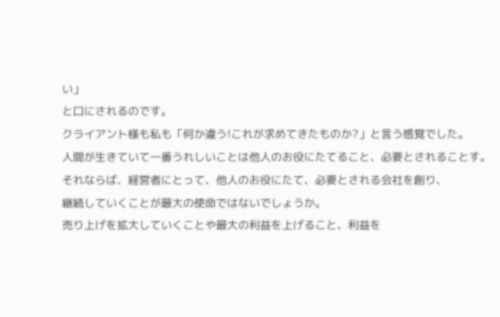い」
と口にされるのです。
クライアント様も私も「何か違う!これが求めてきたものか?」と言う感覚でした。
人間が生きていて一番うれしいことは他人のお役にたてること、必要とされることす。
それならば、経営者にとって、他人のお役にたて、必要とされる会社を創り、
継続していくことが最大の使命ではないでしょうか。
売り上げを拡大していくことや最大の利益を上げること、利益を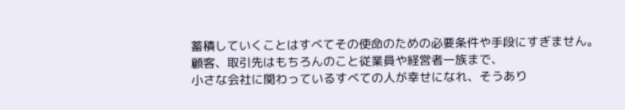蓄積していくことはすべてその使命のための必要条件や手段にすぎません。
顧客、取引先はもちろんのこと従業員や経営者一族まで、
小さな会社に関わっているすべての人が幸せになれ、そうあり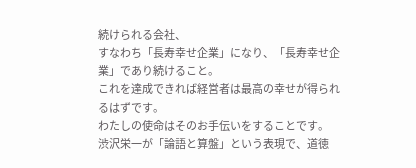続けられる会社、
すなわち「長寿幸せ企業」になり、「長寿幸せ企業」であり続けること。
これを達成できれば経営者は最高の幸せが得られるはずです。
わたしの使命はそのお手伝いをすることです。
渋沢栄一が「論語と算盤」という表現で、道徳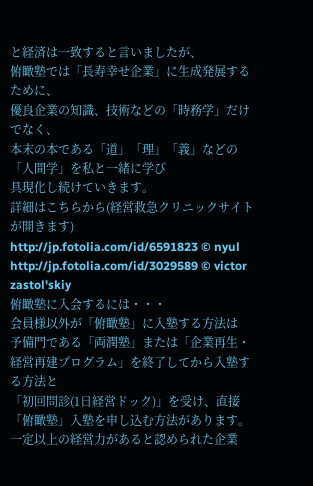と経済は一致すると言いましたが、
俯瞰塾では「長寿幸せ企業」に生成発展するために、
優良企業の知識、技術などの「時務学」だけでなく、
本末の本である「道」「理」「義」などの「人間学」を私と一緒に学び
具現化し続けていきます。
詳細はこちらから(経営救急クリニックサイトが開きます)
http://jp.fotolia.com/id/6591823 © nyul
http://jp.fotolia.com/id/3029589 © victor zastol'skiy
俯瞰塾に入会するには・・・
会員様以外が「俯瞰塾」に入塾する方法は
予備門である「両潤塾」または「企業再生・経営再建プログラム」を終了してから入塾する方法と
「初回問診(1日経営ドック)」を受け、直接「俯瞰塾」入塾を申し込む方法があります。
一定以上の経営力があると認められた企業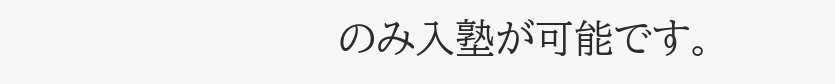のみ入塾が可能です。